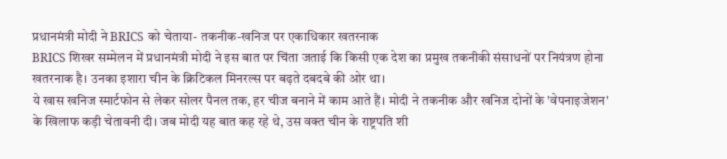प्रधानमंत्री मोदी ने BRICS को चेताया- तकनीक-खनिज पर एकाधिकार खतरनाक
BRICS शिखर सम्मेलन में प्रधानमंत्री मोदी ने इस बात पर चिंता जताई कि किसी एक देश का प्रमुख तकनीकी संसाधनों पर नियंत्रण होना खतरनाक है। उनका इशारा चीन के क्रिटिकल मिनरल्स पर बढ़ते दबदबे की ओर था।
ये खास खनिज स्मार्टफोन से लेकर सोलर पैनल तक, हर चीज बनाने में काम आते हैं। मोदी ने तकनीक और खनिज दोनों के 'वेपनाइजेशन' के खिलाफ कड़ी चेतावनी दी। जब मोदी यह बात कह रहे थे, उस वक्त चीन के राष्ट्रपति शी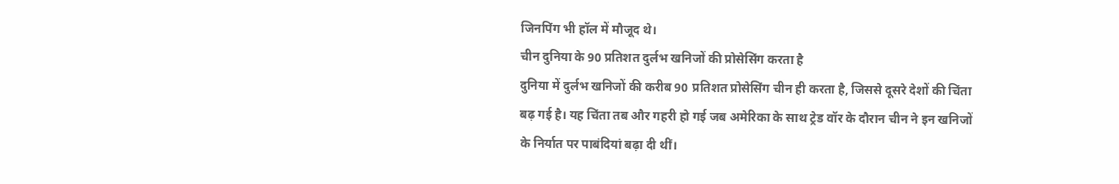जिनपिंग भी हॉल में मौजूद थे।
चीन दुनिया के 90 प्रतिशत दुर्लभ खनिजों की प्रोसेसिंग करता है
दुनिया में दुर्लभ खनिजों की करीब 90 प्रतिशत प्रोसेसिंग चीन ही करता है, जिससे दूसरे देशों की चिंता बढ़ गई है। यह चिंता तब और गहरी हो गई जब अमेरिका के साथ ट्रेड वॉर के दौरान चीन ने इन खनिजों के निर्यात पर पाबंदियां बढ़ा दी थीं।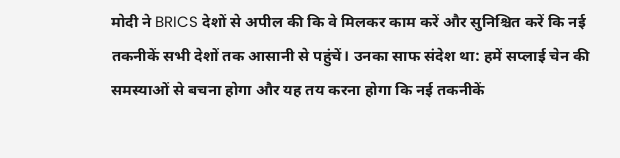मोदी ने BRICS देशों से अपील की कि वे मिलकर काम करें और सुनिश्चित करें कि नई तकनीकें सभी देशों तक आसानी से पहुंचें। उनका साफ संदेश था: हमें सप्लाई चेन की समस्याओं से बचना होगा और यह तय करना होगा कि नई तकनीकें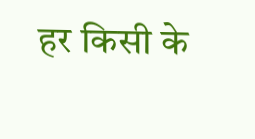हर किसी के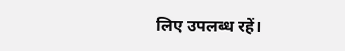लिए उपलब्ध रहें।